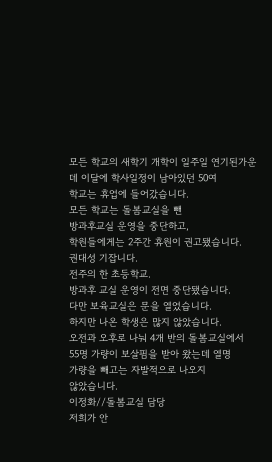모든 학교의 새학기 개학이 일주일 연기된가운데 이달에 학사일정이 남아있던 50여
학교는 휴업에 들어갔습니다.
모든 학교는 돌봄교실을 뺀
방과후교실 운영을 중단하고,
학원들에게는 2주간 휴원이 권고됐습니다.
권대성 기잡니다.
전주의 한 초등학교.
방과후 교실 운영이 전면 중단됐습니다.
다만 보육교실은 문을 열었습니다.
하지만 나온 학생은 많지 않았습니다.
오전과 오후로 나눠 4개 반의 돌봄교실에서
55명 가량이 보살핌을 받아 왔는데 열명
가량을 빼고는 자발적으로 나오지
않았습니다.
이정화//돌봄교실 담당
저희가 안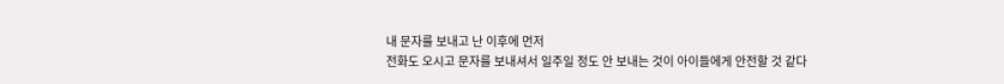내 문자를 보내고 난 이후에 먼저
전화도 오시고 문자를 보내셔서 일주일 정도 안 보내는 것이 아이들에게 안전할 것 같다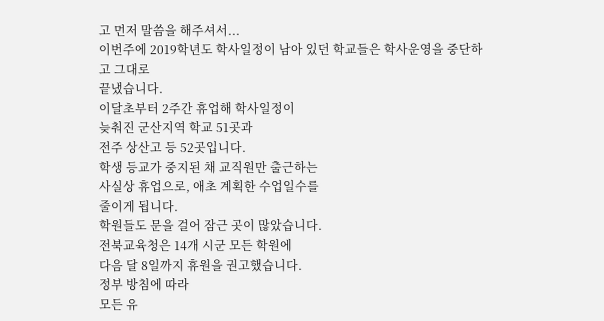고 먼저 말씀을 해주셔서...
이번주에 2019학년도 학사일정이 남아 있던 학교들은 학사운영을 중단하고 그대로
끝냈습니다.
이달초부터 2주간 휴업해 학사일정이
늦춰진 군산지역 학교 51곳과
전주 상산고 등 52곳입니다.
학생 등교가 중지된 채 교직원만 출근하는
사실상 휴업으로, 애초 계획한 수업일수를
줄이게 됩니다.
학원들도 문을 걸어 잠근 곳이 많았습니다.
전북교육청은 14개 시군 모든 학원에
다음 달 8일까지 휴원을 권고했습니다.
정부 방침에 따라
모든 유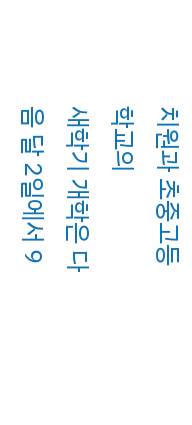치원과 초중고등학교의
새학기 개학은 다음 달 2일에서 9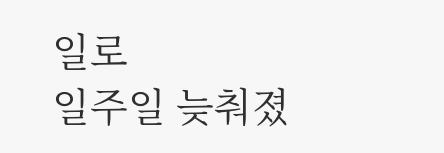일로
일주일 늦춰졌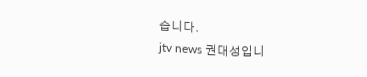습니다.
jtv news 권대성입니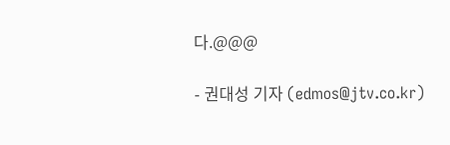다.@@@

- 권대성 기자 (edmos@jtv.co.kr)